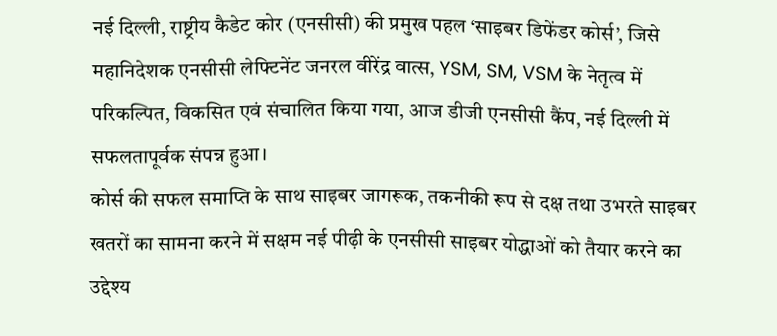नई दिल्ली, राष्ट्रीय कैडेट कोर (एनसीसी) की प्रमुख पहल ‘साइबर डिफेंडर कोर्स’, जिसे महानिदेशक एनसीसी लेफ्टिनेंट जनरल वीरेंद्र वात्स, YSM, SM, VSM के नेतृत्व में परिकल्पित, विकसित एवं संचालित किया गया, आज डीजी एनसीसी कैंप, नई दिल्ली में सफलतापूर्वक संपन्न हुआ।
कोर्स की सफल समाप्ति के साथ साइबर जागरूक, तकनीकी रूप से दक्ष तथा उभरते साइबर खतरों का सामना करने में सक्षम नई पीढ़ी के एनसीसी साइबर योद्धाओं को तैयार करने का उद्देश्य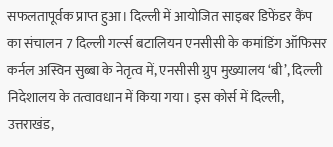सफलतापूर्वक प्राप्त हुआ। दिल्ली में आयोजित साइबर डिफेंडर कैंप का संचालन 7 दिल्ली गर्ल्स बटालियन एनसीसी के कमांडिंग ऑफिसर कर्नल अस्विन सुब्बा के नेतृत्व में, एनसीसी ग्रुप मुख्यालय ‘बी’, दिल्ली निदेशालय के तत्वावधान में किया गया। इस कोर्स में दिल्ली, उत्तराखंड,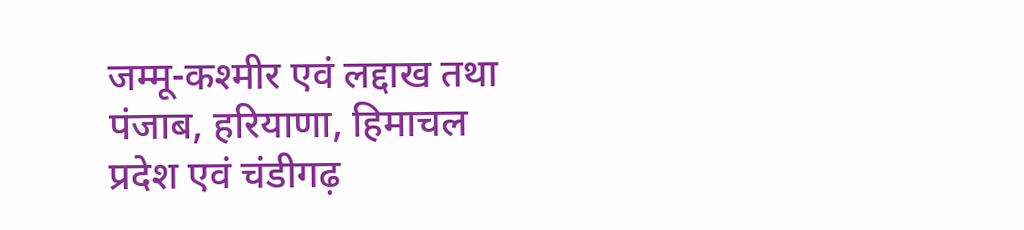जम्मू-कश्मीर एवं लद्दाख तथा पंजाब, हरियाणा, हिमाचल प्रदेश एवं चंडीगढ़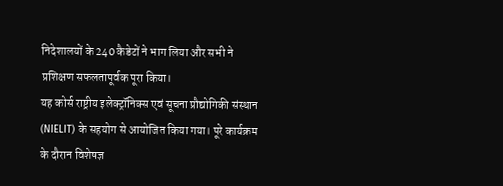निदेशालयों के 240 कैडेटों ने भाग लिया और सभी ने प्रशिक्षण सफलतापूर्वक पूरा किया।
यह कोर्स राष्ट्रीय इलेक्ट्रॉनिक्स एवं सूचना प्रौद्योगिकी संस्थान (NIELIT) के सहयोग से आयोजित किया गया। पूरे कार्यक्रम के दौरान विशेषज्ञ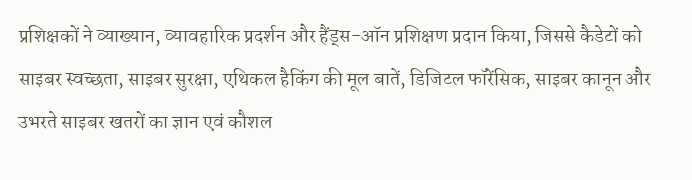प्रशिक्षकों ने व्याख्यान, व्यावहारिक प्रदर्शन और हैंड्स-ऑन प्रशिक्षण प्रदान किया, जिससे कैडेटों को साइबर स्वच्छता, साइबर सुरक्षा, एथिकल हैकिंग की मूल बातें, डिजिटल फॉरेंसिक, साइबर कानून और उभरते साइबर खतरों का ज्ञान एवं कौशल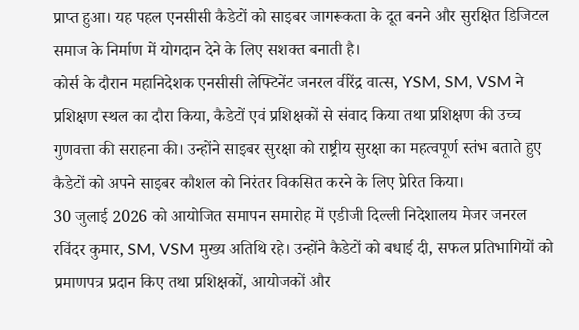प्राप्त हुआ। यह पहल एनसीसी कैडेटों को साइबर जागरूकता के दूत बनने और सुरक्षित डिजिटल समाज के निर्माण में योगदान देने के लिए सशक्त बनाती है।
कोर्स के दौरान महानिदेशक एनसीसी लेफ्टिनेंट जनरल वीरेंद्र वात्स, YSM, SM, VSM ने प्रशिक्षण स्थल का दौरा किया, कैडेटों एवं प्रशिक्षकों से संवाद किया तथा प्रशिक्षण की उच्च गुणवत्ता की सराहना की। उन्होंने साइबर सुरक्षा को राष्ट्रीय सुरक्षा का महत्वपूर्ण स्तंभ बताते हुए कैडेटों को अपने साइबर कौशल को निरंतर विकसित करने के लिए प्रेरित किया।
30 जुलाई 2026 को आयोजित समापन समारोह में एडीजी दिल्ली निदेशालय मेजर जनरल रविंदर कुमार, SM, VSM मुख्य अतिथि रहे। उन्होंने कैडेटों को बधाई दी, सफल प्रतिभागियों को प्रमाणपत्र प्रदान किए तथा प्रशिक्षकों, आयोजकों और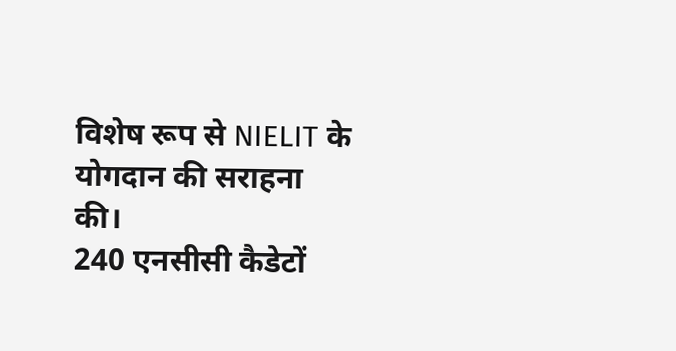विशेष रूप से NIELIT के योगदान की सराहना की।
240 एनसीसी कैडेटों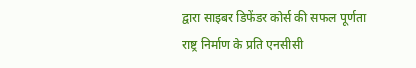द्वारा साइबर डिफेंडर कोर्स की सफल पूर्णता राष्ट्र निर्माण के प्रति एनसीसी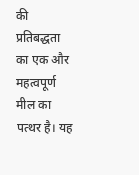की प्रतिबद्धता का एक और महत्वपूर्ण मील का पत्थर है। यह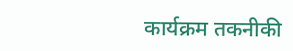कार्यक्रम तकनीकी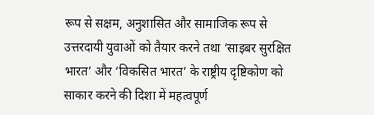रूप से सक्षम, अनुशासित और सामाजिक रूप से उत्तरदायी युवाओं को तैयार करने तथा ‘साइबर सुरक्षित भारत’ और ‘विकसित भारत’ के राष्ट्रीय दृष्टिकोण को साकार करने की दिशा में महत्वपूर्ण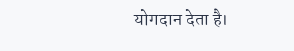योगदान देता है।